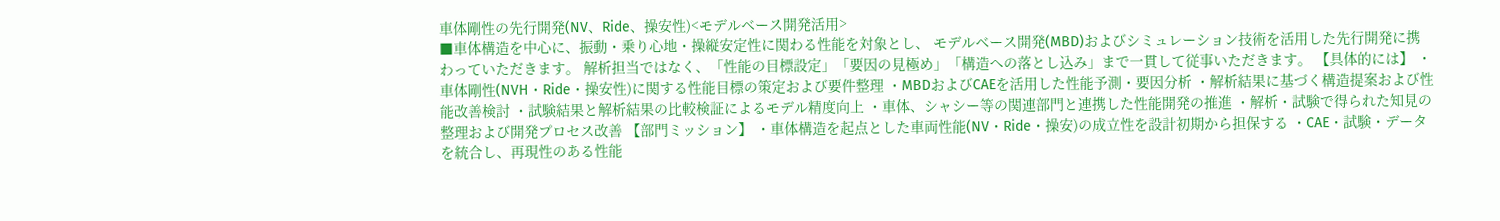車体剛性の先行開発(NV、Ride、操安性)<モデルベース開発活用>
■車体構造を中心に、振動・乗り心地・操縦安定性に関わる性能を対象とし、 モデルベース開発(MBD)およびシミュレーション技術を活用した先行開発に携わっていただきます。 解析担当ではなく、「性能の目標設定」「要因の見極め」「構造への落とし込み」まで一貫して従事いただきます。 【具体的には】 ・車体剛性(NVH・Ride・操安性)に関する性能目標の策定および要件整理 ・MBDおよびCAEを活用した性能予測・要因分析 ・解析結果に基づく構造提案および性能改善検討 ・試験結果と解析結果の比較検証によるモデル精度向上 ・車体、シャシー等の関連部門と連携した性能開発の推進 ・解析・試験で得られた知見の整理および開発プロセス改善 【部門ミッション】 ・車体構造を起点とした車両性能(NV・Ride・操安)の成立性を設計初期から担保する ・CAE・試験・データを統合し、再現性のある性能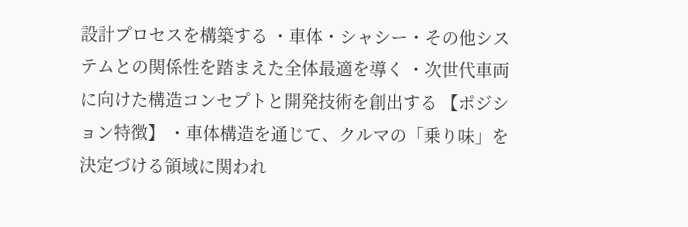設計プロセスを構築する ・車体・シャシー・その他システムとの関係性を踏まえた全体最適を導く ・次世代車両に向けた構造コンセプトと開発技術を創出する 【ポジション特徴】 ・車体構造を通じて、クルマの「乗り味」を決定づける領域に関われ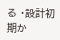る ・設計初期か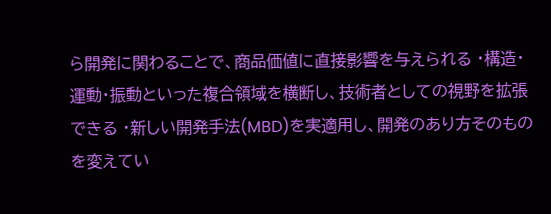ら開発に関わることで、商品価値に直接影響を与えられる ・構造・運動・振動といった複合領域を横断し、技術者としての視野を拡張できる ・新しい開発手法(MBD)を実適用し、開発のあり方そのものを変えてい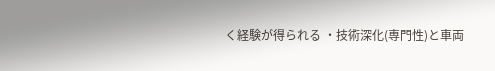く経験が得られる ・技術深化(専門性)と車両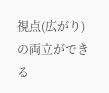視点(広がり)の両立ができる